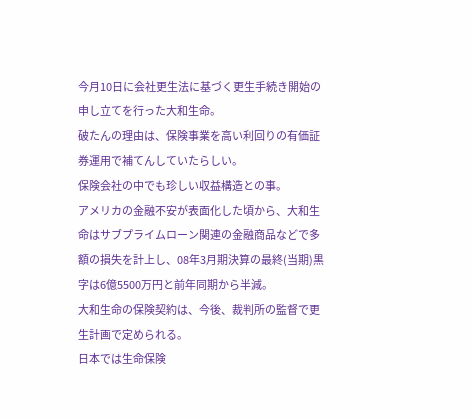今月10日に会社更生法に基づく更生手続き開始の申し立てを行った大和生命。
破たんの理由は、保険事業を高い利回りの有価証券運用で補てんしていたらしい。
保険会社の中でも珍しい収益構造との事。
アメリカの金融不安が表面化した頃から、大和生命はサブプライムローン関連の金融商品などで多額の損失を計上し、08年3月期決算の最終(当期)黒字は6億5500万円と前年同期から半減。
大和生命の保険契約は、今後、裁判所の監督で更生計画で定められる。
日本では生命保険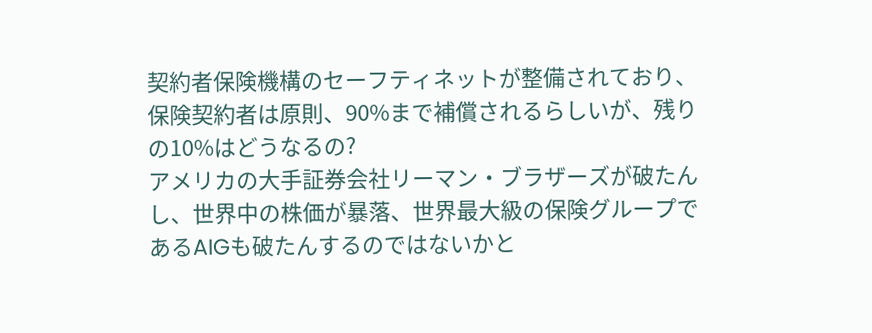契約者保険機構のセーフティネットが整備されており、保険契約者は原則、90%まで補償されるらしいが、残りの10%はどうなるの?
アメリカの大手証券会社リーマン・ブラザーズが破たんし、世界中の株価が暴落、世界最大級の保険グループであるAIGも破たんするのではないかと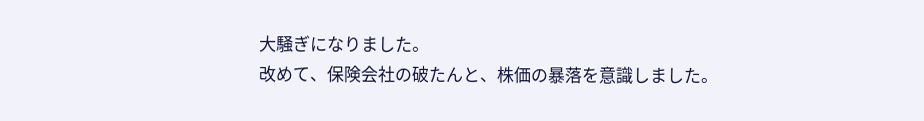大騒ぎになりました。
改めて、保険会社の破たんと、株価の暴落を意識しました。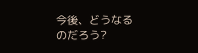今後、どうなるのだろう?